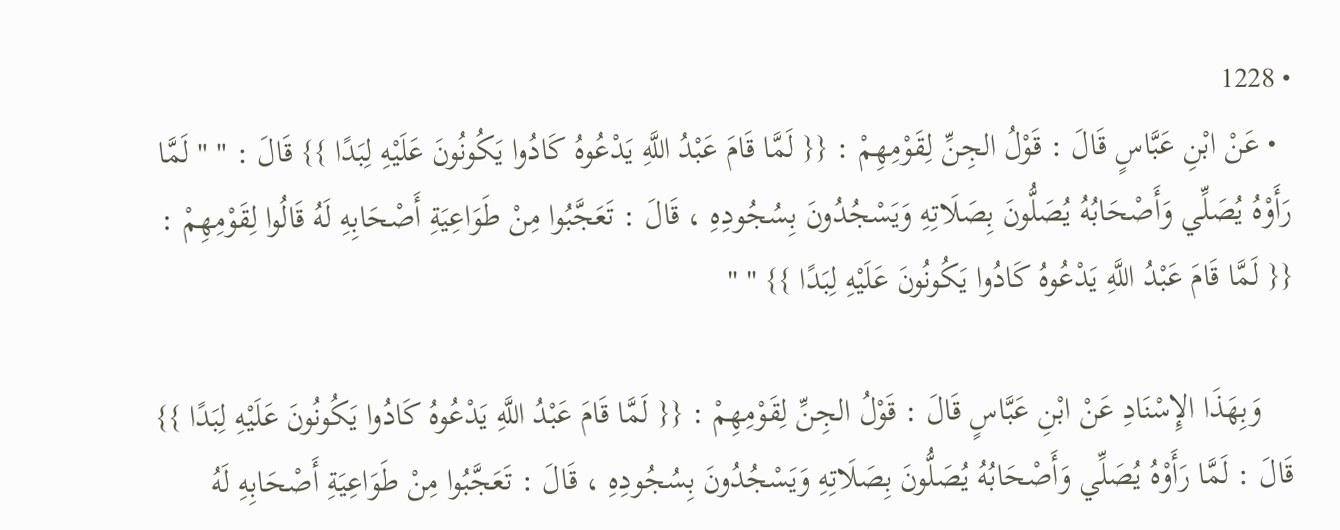• 1228
  • عَنْ ابْنِ عَبَّاسٍ قَالَ : قَوْلُ الجِنِّ لِقَوْمِهِمْ : {{ لَمَّا قَامَ عَبْدُ اللَّهِ يَدْعُوهُ كَادُوا يَكُونُونَ عَلَيْهِ لِبَدًا }} قَالَ : " " لَمَّا رَأَوْهُ يُصَلِّي وَأَصْحَابُهُ يُصَلُّونَ بِصَلَاتِهِ وَيَسْجُدُونَ بِسُجُودِهِ ، قَالَ : تَعَجَّبُوا مِنْ طَوَاعِيَةِ أَصْحَابِهِ لَهُ قَالُوا لِقَوْمِهِمْ : {{ لَمَّا قَامَ عَبْدُ اللَّهِ يَدْعُوهُ كَادُوا يَكُونُونَ عَلَيْهِ لِبَدًا }} " "

    وَبِهَذَا الإِسْنَادِ عَنْ ابْنِ عَبَّاسٍ قَالَ : قَوْلُ الجِنِّ لِقَوْمِهِمْ : {{ لَمَّا قَامَ عَبْدُ اللَّهِ يَدْعُوهُ كَادُوا يَكُونُونَ عَلَيْهِ لِبَدًا }} قَالَ : لَمَّا رَأَوْهُ يُصَلِّي وَأَصْحَابُهُ يُصَلُّونَ بِصَلَاتِهِ وَيَسْجُدُونَ بِسُجُودِهِ ، قَالَ : تَعَجَّبُوا مِنْ طَوَاعِيَةِ أَصْحَابِهِ لَهُ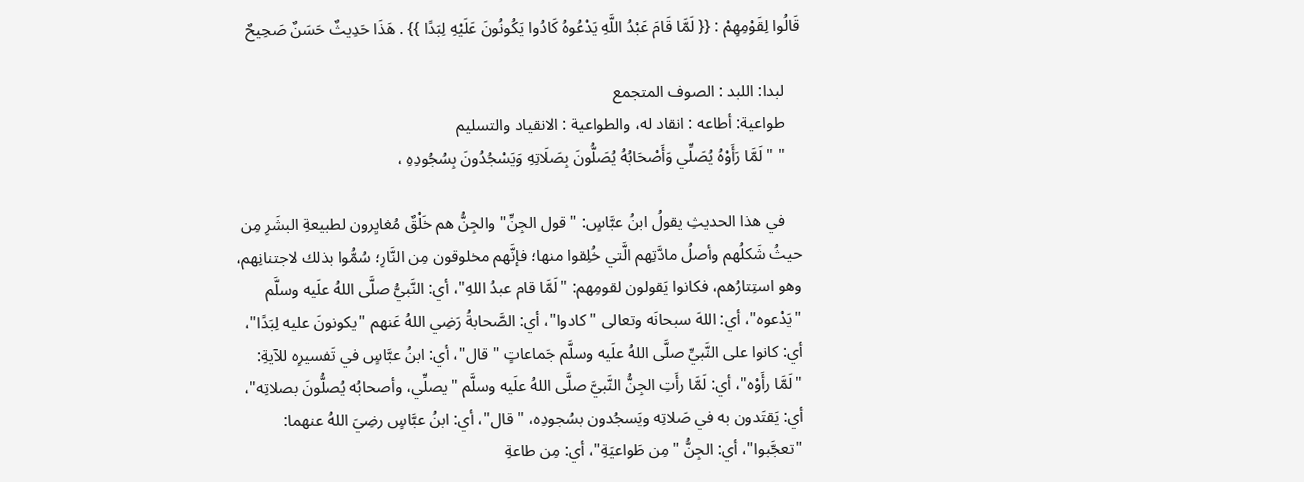قَالُوا لِقَوْمِهِمْ : {{ لَمَّا قَامَ عَبْدُ اللَّهِ يَدْعُوهُ كَادُوا يَكُونُونَ عَلَيْهِ لِبَدًا }} . هَذَا حَدِيثٌ حَسَنٌ صَحِيحٌ

    لبدا: اللبد : الصوف المتجمع
    طواعية: أطاعه : انقاد له، والطواعية : الانقياد والتسليم
    " " لَمَّا رَأَوْهُ يُصَلِّي وَأَصْحَابُهُ يُصَلُّونَ بِصَلَاتِهِ وَيَسْجُدُونَ بِسُجُودِهِ ،

    في هذا الحديثِ يقولُ ابنُ عبَّاسٍ: "قول الجِنِّ" والجِنُّ هم خَلْقٌ مُغايِرون لطبيعةِ البشَرِ مِن حيثُ شَكلُهم وأصلُ مادَّتِهم الَّتي خُلِقوا منها؛ فإنَّهم مخلوقون مِن النَّارِ؛ سُمُّوا بذلك لاجتنانِهم، وهو استِتارُهم، فكانوا يَقولون لقومِهم: "لَمَّا قام عبدُ اللهِ"، أي: النَّبيُّ صلَّى اللهُ علَيه وسلَّم "يَدْعوه"، أي: اللهَ سبحانَه وتعالى "كادوا"، أي: الصَّحابةُ رَضِي اللهُ عَنهم "يكونونَ عليه لِبَدًا"، أي: كانوا على النَّبيِّ صلَّى اللهُ علَيه وسلَّم جَماعاتٍ "قال"، أي: ابنُ عبَّاسٍ في تَفسيرِه للآيةِ: "لَمَّا رأَوْه"، أي: لَمَّا رأَتِ الجِنُّ النَّبيَّ صلَّى اللهُ علَيه وسلَّم "يصلِّي، وأصحابُه يُصلُّونَ بصلاتِه"، أي: يَقتَدون به في صَلاتِه ويَسجُدون بسُجودِه، "قال"، أي: ابنُ عبَّاسٍ رضِيَ اللهُ عنهما: "تعجَّبوا"، أي: الجِنُّ "مِن طَواعيَةِ"، أي: مِن طاعةِ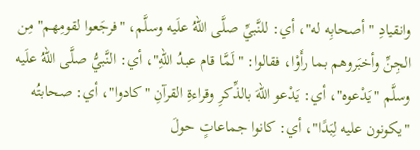وانقيادِ "أصحابِه له"، أي: للنَّبيِّ صلَّى اللهُ علَيه وسلَّم، "فرجَعوا لقومِهم" مِن الجِنِّ وأخبَروهم بما رأَوْا، فقالوا: "لَمَّا قام عبدُ اللهِ"، أي: النَّبيُّ صلَّى اللهُ علَيه وسلَّم "يَدْعوه"، أي: يَدْعو اللهَ بالذِّكرِ وقراءةِ القرآنِ "كادوا"، أي: صحابتُه "يكونون عليه لِبَدًا"، أي: كانوا جماعاتٍ حولَ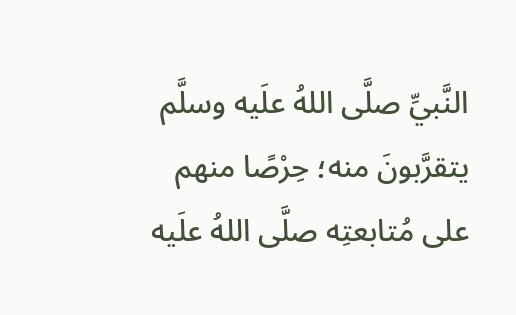النَّبيِّ صلَّى اللهُ علَيه وسلَّم يتقرَّبونَ منه؛ حِرْصًا منهم على مُتابعتِه صلَّى اللهُ علَيه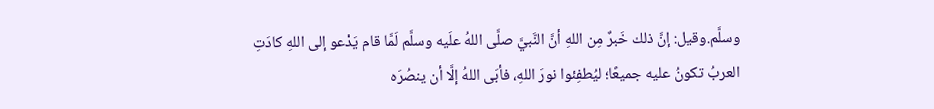وسلَّم.وقيل: إنَّ ذلك خَبرٌ مِن اللهِ أنَّ النَّبيَّ صلَّى اللهُ علَيه وسلَّم لَمَّا قام يَدْعو إلى اللهِ كادَتِ العربُ تكونُ عليه جميعًا؛ ليُطفِئوا نورَ اللهِ، فأبَى اللهُ إلَّا أن ينصُرَه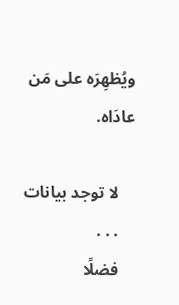ويُظهِرَه على مَن عادَاه.

    لا توجد بيانات
    . . .
    فضلًا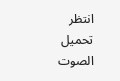انتظر تحميل الصوت